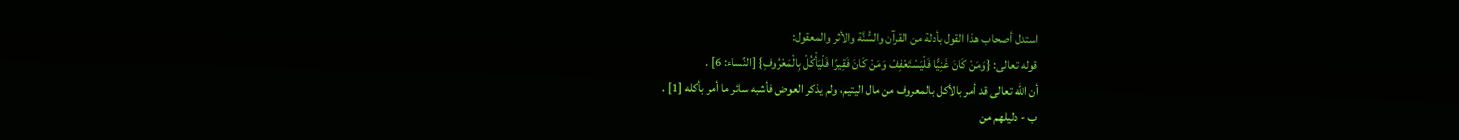استدل أصحاب هذا القول بأدلة من القرآن والسُّنَّة والأثر والمعقول:
قوله تعالى: {وَمَنْ كَانَ غَنِيًّا فَلْيَسْتَعْفِفْ وَمَنْ كَانَ فَقِيرًا فَلْيَأْكُلْ بِالْمَعْرُوفِ} [النِّساء: 6] .
أن الله تعالى قد أمر بالأكل بالمعروف من مال اليتيم، ولم يذكر العوض فأشبه سائر ما أمر بأكله [1] .
ب - دليلهم من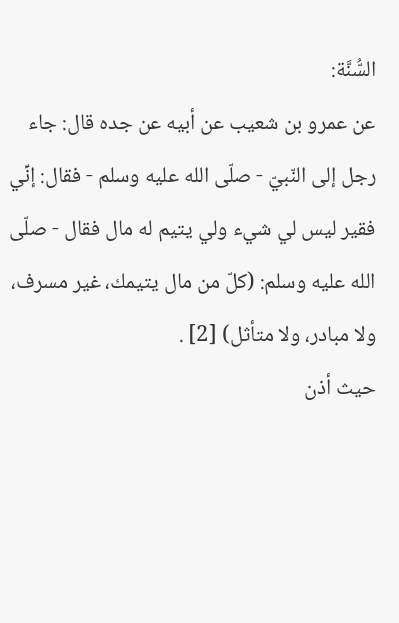السُّنَّة:
عن عمرو بن شعيب عن أبيه عن جده قال: جاء رجل إلى النّبيّ - صلّى الله عليه وسلم - فقال: إنِّي فقير ليس لي شيء ولي يتيم له مال فقال - صلّى الله عليه وسلم: (كلّ من مال يتيمك، غير مسرف، ولا مبادر، ولا متأثل) [2] .
حيث أذن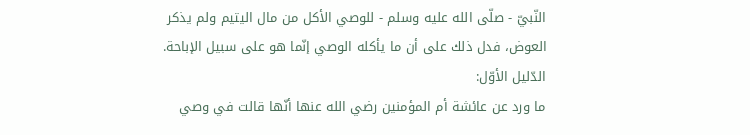النّبيّ - صلّى الله عليه وسلم - للوصي الأكل من مال اليتيم ولم يذكر العوض، فدل ذلك على أن ما يأكله الوصي إنّما هو على سبيل الإباحة.
الدّليل الأوّل:
ما ورد عن عائشة أم المؤمنين رضي الله عنها أنّها قالت في وصي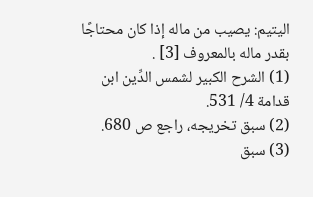اليتيم: يصيب من ماله إذا كان محتاجًا بقدر ماله بالمعروف [3] .
(1) الشرح الكبير لشمس الدِّين ابن قدامة 4/ 531.
(2) سبق تخريجه، راجع ص 680.
(3) سبق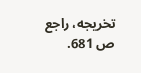تخريجه، راجع ص 681.